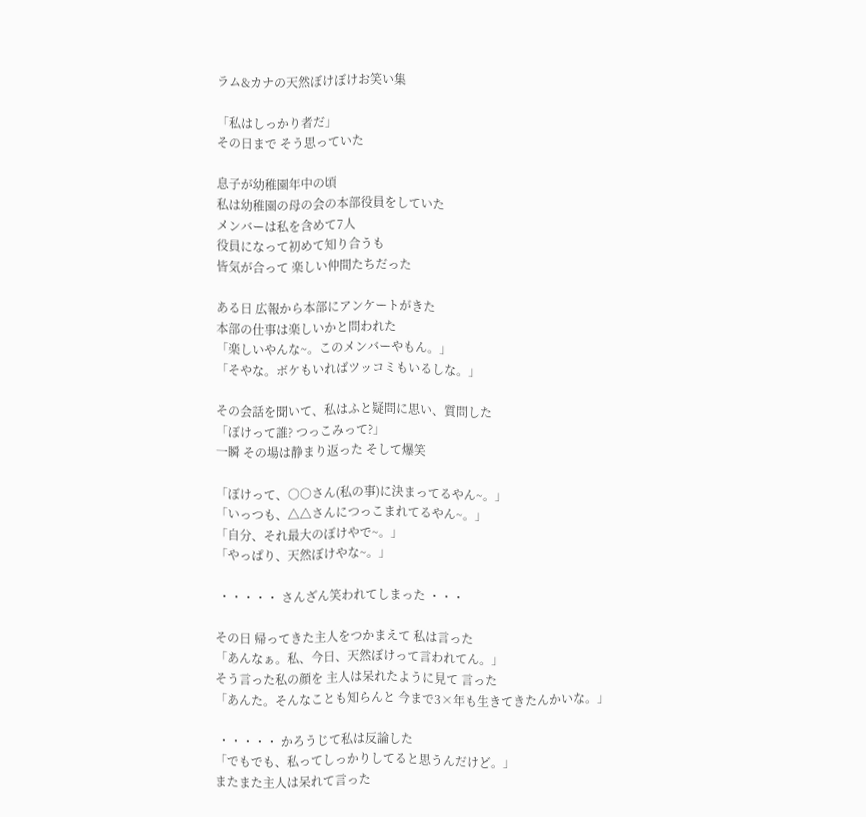ラム&カナの天然ぼけぼけお笑い集

「私はしっかり者だ」
その日まで そう思っていた

息子が幼稚園年中の頃
私は幼稚園の母の会の本部役員をしていた
メンバーは私を含めて7人
役員になって初めて知り合うも
皆気が合って 楽しい仲間たちだった

ある日 広報から本部にアンケートがきた
本部の仕事は楽しいかと問われた
「楽しいやんな~。このメンバーやもん。」
「そやな。ボケもいればツッコミもいるしな。」

その会話を聞いて、私はふと疑問に思い、質問した
「ぼけって誰? つっこみって?」
一瞬 その場は静まり返った そして爆笑

「ぼけって、○○さん(私の事)に決まってるやん~。」
「いっつも、△△さんにつっこまれてるやん~。」
「自分、それ最大のぼけやで~。」
「やっぱり、天然ぼけやな~。」

 ・・・・・ さんざん笑われてしまった ・・・

その日 帰ってきた主人をつかまえて 私は言った
「あんなぁ。私、今日、天然ぼけって言われてん。」
そう言った私の顔を 主人は呆れたように見て 言った
「あんた。そんなことも知らんと 今まで3×年も生きてきたんかいな。」

 ・・・・・ かろうじて私は反論した
「でもでも、私ってしっかりしてると思うんだけど。」
またまた主人は呆れて言った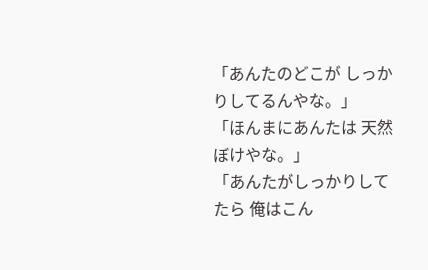「あんたのどこが しっかりしてるんやな。」
「ほんまにあんたは 天然ぼけやな。」
「あんたがしっかりしてたら 俺はこん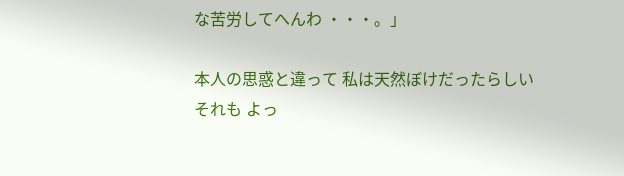な苦労してへんわ ・・・。」

本人の思惑と違って 私は天然ぼけだったらしい
それも よっ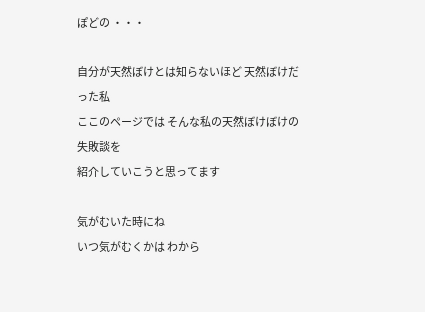ぽどの ・・・

自分が天然ぼけとは知らないほど 天然ぼけだった私
ここのページでは そんな私の天然ぼけぼけの失敗談を
紹介していこうと思ってます

気がむいた時にね
いつ気がむくかは わから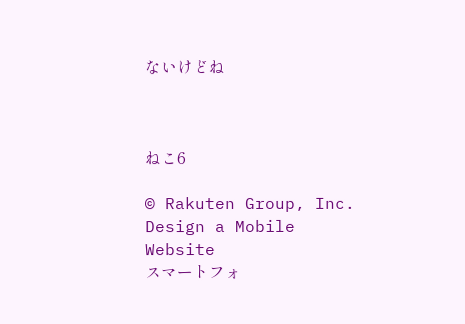ないけどね



ねこ6

© Rakuten Group, Inc.
Design a Mobile Website
スマートフォ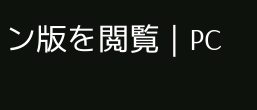ン版を閲覧 | PC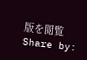版を閲覧
Share by: